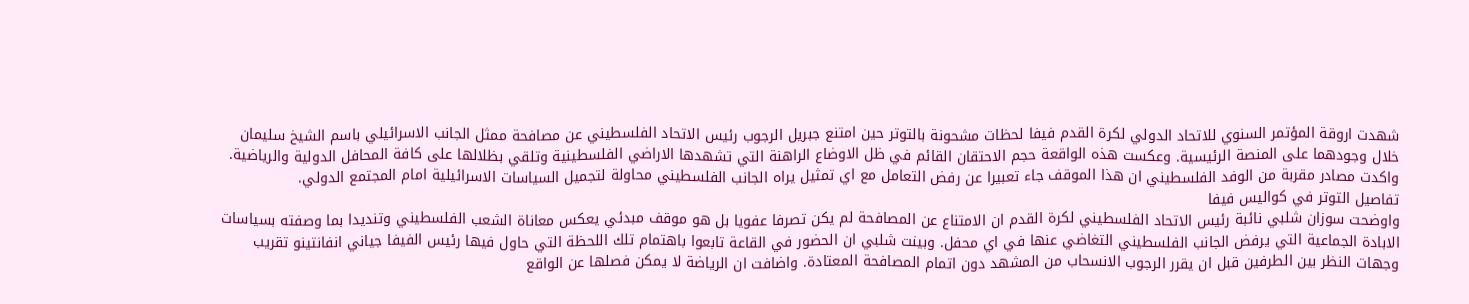شهدت اروقة المؤتمر السنوي للاتحاد الدولي لكرة القدم فيفا لحظات مشحونة بالتوتر حين امتنع جبريل الرجوب رئيس الاتحاد الفلسطيني عن مصافحة ممثل الجانب الاسرائيلي باسم الشيخ سليمان خلال وجودهما على المنصة الرئيسية. وعكست هذه الواقعة حجم الاحتقان القائم في ظل الاوضاع الراهنة التي تشهدها الاراضي الفلسطينية وتلقي بظلالها على كافة المحافل الدولية والرياضية. واكدت مصادر مقربة من الوفد الفلسطيني ان هذا الموقف جاء تعبيرا عن رفض التعامل مع اي تمثيل يراه الجانب الفلسطيني محاولة لتجميل السياسات الاسرائيلية امام المجتمع الدولي.
تفاصيل التوتر في كواليس فيفا
واوضحت سوزان شلبي نائبة رئيس الاتحاد الفلسطيني لكرة القدم ان الامتناع عن المصافحة لم يكن تصرفا عفويا بل هو موقف مبدئي يعكس معاناة الشعب الفلسطيني وتنديدا بما وصفته بسياسات الابادة الجماعية التي يرفض الجانب الفلسطيني التغاضي عنها في اي محفل. وبينت شلبي ان الحضور في القاعة تابعوا باهتمام تلك اللحظة التي حاول فيها رئيس الفيفا جياني انفانتينو تقريب وجهات النظر بين الطرفين قبل ان يقرر الرجوب الانسحاب من المشهد دون اتمام المصافحة المعتادة. واضافت ان الرياضة لا يمكن فصلها عن الواقع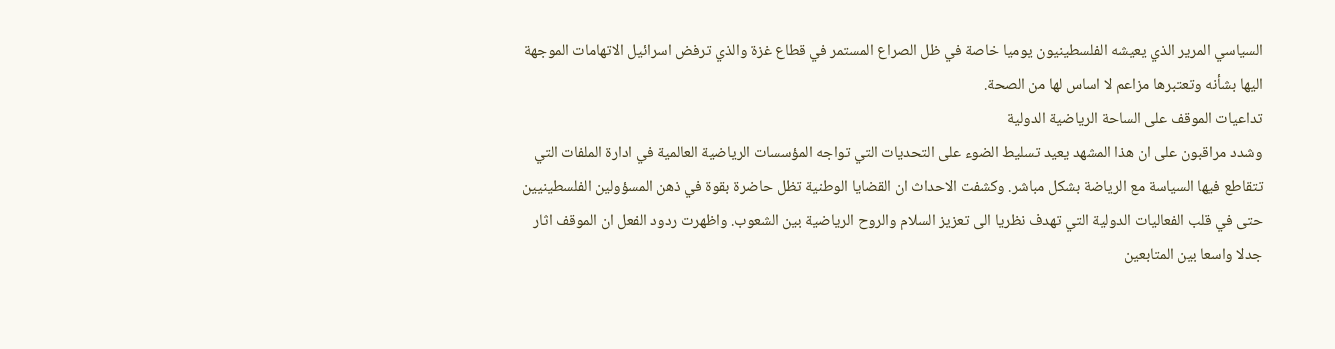السياسي المرير الذي يعيشه الفلسطينيون يوميا خاصة في ظل الصراع المستمر في قطاع غزة والذي ترفض اسرائيل الاتهامات الموجهة اليها بشأنه وتعتبرها مزاعم لا اساس لها من الصحة.
تداعيات الموقف على الساحة الرياضية الدولية
وشدد مراقبون على ان هذا المشهد يعيد تسليط الضوء على التحديات التي تواجه المؤسسات الرياضية العالمية في ادارة الملفات التي تتقاطع فيها السياسة مع الرياضة بشكل مباشر. وكشفت الاحداث ان القضايا الوطنية تظل حاضرة بقوة في ذهن المسؤولين الفلسطينيين حتى في قلب الفعاليات الدولية التي تهدف نظريا الى تعزيز السلام والروح الرياضية بين الشعوب. واظهرت ردود الفعل ان الموقف اثار جدلا واسعا بين المتابعين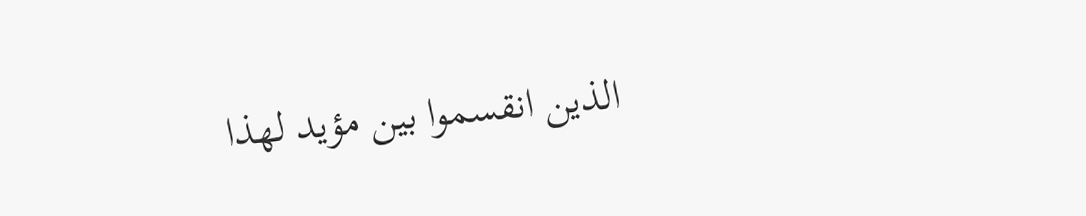الذين انقسموا بين مؤيد لهذا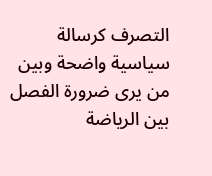التصرف كرسالة سياسية واضحة وبين من يرى ضرورة الفصل بين الرياضة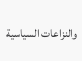والنزاعات السياسية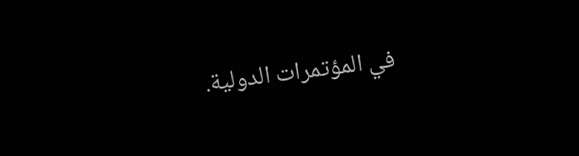في المؤتمرات الدولية.